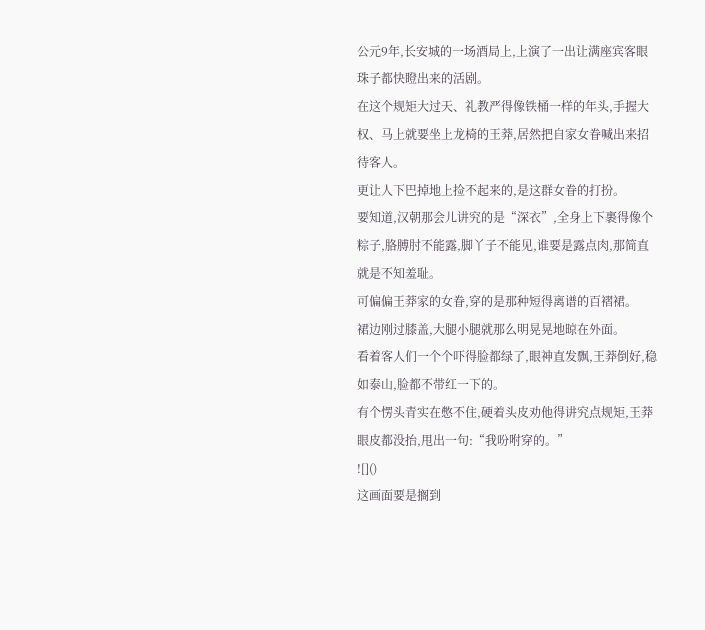公元9年,长安城的一场酒局上,上演了一出让满座宾客眼珠子都快瞪出来的活剧。
在这个规矩大过天、礼教严得像铁桶一样的年头,手握大权、马上就要坐上龙椅的王莽,居然把自家女眷喊出来招待客人。
更让人下巴掉地上捡不起来的,是这群女眷的打扮。
要知道,汉朝那会儿讲究的是“深衣”,全身上下裹得像个粽子,胳膊肘不能露,脚丫子不能见,谁要是露点肉,那简直就是不知羞耻。
可偏偏王莽家的女眷,穿的是那种短得离谱的百褶裙。
裙边刚过膝盖,大腿小腿就那么明晃晃地晾在外面。
看着客人们一个个吓得脸都绿了,眼神直发飘,王莽倒好,稳如泰山,脸都不带红一下的。
有个愣头青实在憋不住,硬着头皮劝他得讲究点规矩,王莽眼皮都没抬,甩出一句:“我吩咐穿的。”
![]()
这画面要是搁到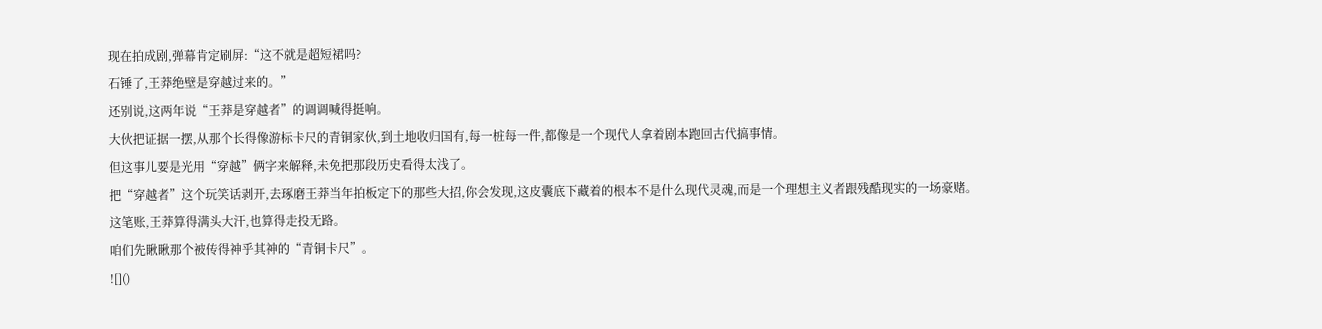现在拍成剧,弹幕肯定刷屏:“这不就是超短裙吗?
石锤了,王莽绝壁是穿越过来的。”
还别说,这两年说“王莽是穿越者”的调调喊得挺响。
大伙把证据一摆,从那个长得像游标卡尺的青铜家伙,到土地收归国有,每一桩每一件,都像是一个现代人拿着剧本跑回古代搞事情。
但这事儿要是光用“穿越”俩字来解释,未免把那段历史看得太浅了。
把“穿越者”这个玩笑话剥开,去琢磨王莽当年拍板定下的那些大招,你会发现,这皮囊底下藏着的根本不是什么现代灵魂,而是一个理想主义者跟残酷现实的一场豪赌。
这笔账,王莽算得满头大汗,也算得走投无路。
咱们先瞅瞅那个被传得神乎其神的“青铜卡尺”。
![]()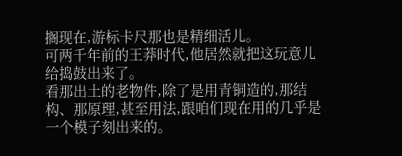搁现在,游标卡尺那也是精细活儿。
可两千年前的王莽时代,他居然就把这玩意儿给捣鼓出来了。
看那出土的老物件,除了是用青铜造的,那结构、那原理,甚至用法,跟咱们现在用的几乎是一个模子刻出来的。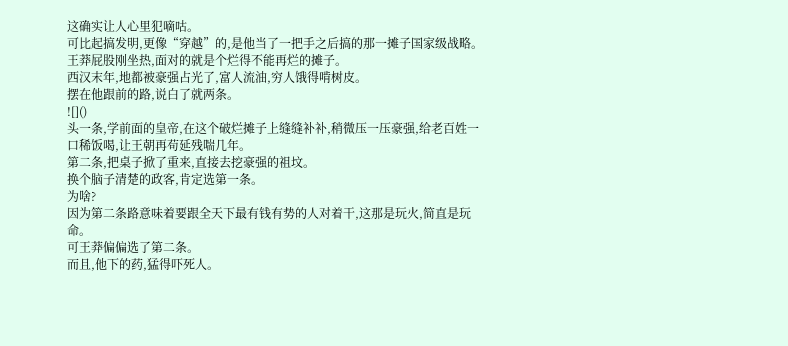这确实让人心里犯嘀咕。
可比起搞发明,更像“穿越”的,是他当了一把手之后搞的那一摊子国家级战略。
王莽屁股刚坐热,面对的就是个烂得不能再烂的摊子。
西汉末年,地都被豪强占光了,富人流油,穷人饿得啃树皮。
摆在他跟前的路,说白了就两条。
![]()
头一条,学前面的皇帝,在这个破烂摊子上缝缝补补,稍微压一压豪强,给老百姓一口稀饭喝,让王朝再苟延残喘几年。
第二条,把桌子掀了重来,直接去挖豪强的祖坟。
换个脑子清楚的政客,肯定选第一条。
为啥?
因为第二条路意味着要跟全天下最有钱有势的人对着干,这那是玩火,简直是玩命。
可王莽偏偏选了第二条。
而且,他下的药,猛得吓死人。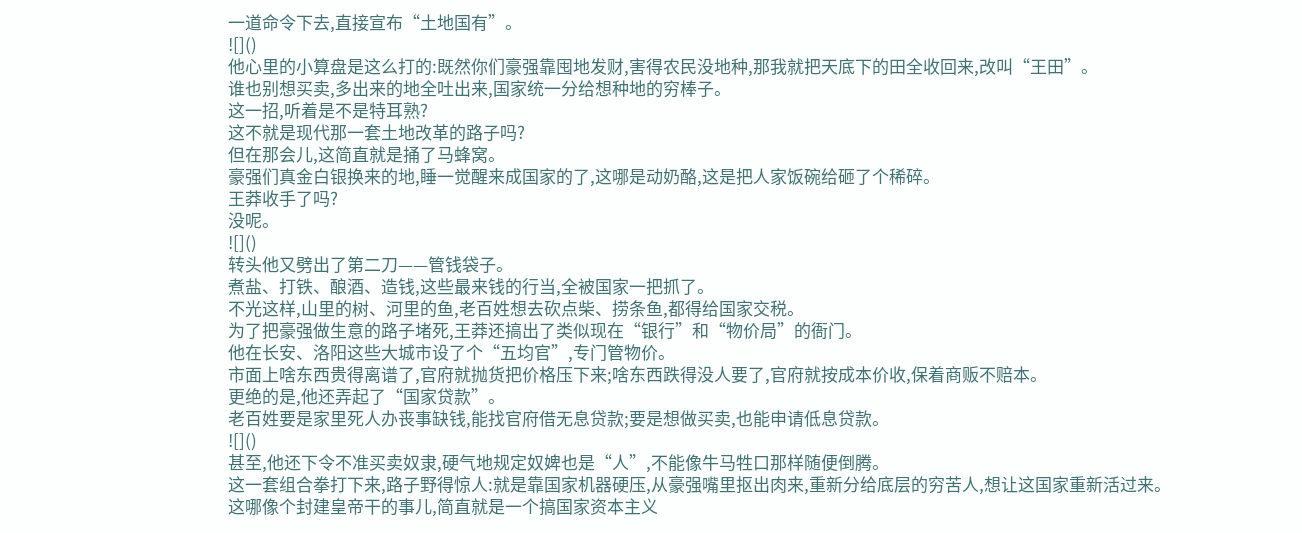一道命令下去,直接宣布“土地国有”。
![]()
他心里的小算盘是这么打的:既然你们豪强靠囤地发财,害得农民没地种,那我就把天底下的田全收回来,改叫“王田”。
谁也别想买卖,多出来的地全吐出来,国家统一分给想种地的穷棒子。
这一招,听着是不是特耳熟?
这不就是现代那一套土地改革的路子吗?
但在那会儿,这简直就是捅了马蜂窝。
豪强们真金白银换来的地,睡一觉醒来成国家的了,这哪是动奶酪,这是把人家饭碗给砸了个稀碎。
王莽收手了吗?
没呢。
![]()
转头他又劈出了第二刀——管钱袋子。
煮盐、打铁、酿酒、造钱,这些最来钱的行当,全被国家一把抓了。
不光这样,山里的树、河里的鱼,老百姓想去砍点柴、捞条鱼,都得给国家交税。
为了把豪强做生意的路子堵死,王莽还搞出了类似现在“银行”和“物价局”的衙门。
他在长安、洛阳这些大城市设了个“五均官”,专门管物价。
市面上啥东西贵得离谱了,官府就抛货把价格压下来;啥东西跌得没人要了,官府就按成本价收,保着商贩不赔本。
更绝的是,他还弄起了“国家贷款”。
老百姓要是家里死人办丧事缺钱,能找官府借无息贷款;要是想做买卖,也能申请低息贷款。
![]()
甚至,他还下令不准买卖奴隶,硬气地规定奴婢也是“人”,不能像牛马牲口那样随便倒腾。
这一套组合拳打下来,路子野得惊人:就是靠国家机器硬压,从豪强嘴里抠出肉来,重新分给底层的穷苦人,想让这国家重新活过来。
这哪像个封建皇帝干的事儿,简直就是一个搞国家资本主义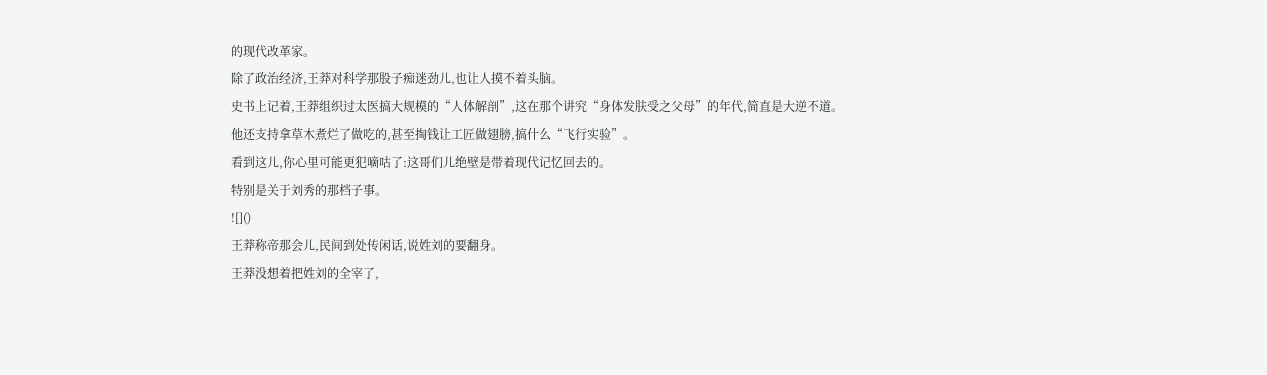的现代改革家。
除了政治经济,王莽对科学那股子痴迷劲儿,也让人摸不着头脑。
史书上记着,王莽组织过太医搞大规模的“人体解剖”,这在那个讲究“身体发肤受之父母”的年代,简直是大逆不道。
他还支持拿草木煮烂了做吃的,甚至掏钱让工匠做翅膀,搞什么“飞行实验”。
看到这儿,你心里可能更犯嘀咕了:这哥们儿绝壁是带着现代记忆回去的。
特别是关于刘秀的那档子事。
![]()
王莽称帝那会儿,民间到处传闲话,说姓刘的要翻身。
王莽没想着把姓刘的全宰了,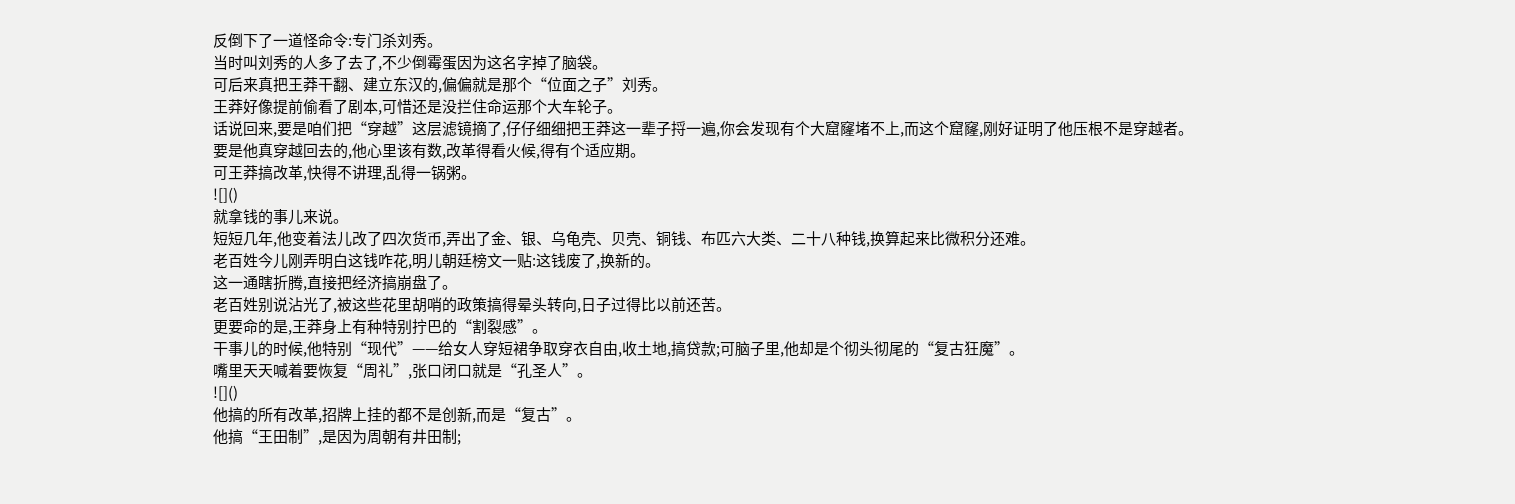反倒下了一道怪命令:专门杀刘秀。
当时叫刘秀的人多了去了,不少倒霉蛋因为这名字掉了脑袋。
可后来真把王莽干翻、建立东汉的,偏偏就是那个“位面之子”刘秀。
王莽好像提前偷看了剧本,可惜还是没拦住命运那个大车轮子。
话说回来,要是咱们把“穿越”这层滤镜摘了,仔仔细细把王莽这一辈子捋一遍,你会发现有个大窟窿堵不上,而这个窟窿,刚好证明了他压根不是穿越者。
要是他真穿越回去的,他心里该有数,改革得看火候,得有个适应期。
可王莽搞改革,快得不讲理,乱得一锅粥。
![]()
就拿钱的事儿来说。
短短几年,他变着法儿改了四次货币,弄出了金、银、乌龟壳、贝壳、铜钱、布匹六大类、二十八种钱,换算起来比微积分还难。
老百姓今儿刚弄明白这钱咋花,明儿朝廷榜文一贴:这钱废了,换新的。
这一通瞎折腾,直接把经济搞崩盘了。
老百姓别说沾光了,被这些花里胡哨的政策搞得晕头转向,日子过得比以前还苦。
更要命的是,王莽身上有种特别拧巴的“割裂感”。
干事儿的时候,他特别“现代”——给女人穿短裙争取穿衣自由,收土地,搞贷款;可脑子里,他却是个彻头彻尾的“复古狂魔”。
嘴里天天喊着要恢复“周礼”,张口闭口就是“孔圣人”。
![]()
他搞的所有改革,招牌上挂的都不是创新,而是“复古”。
他搞“王田制”,是因为周朝有井田制;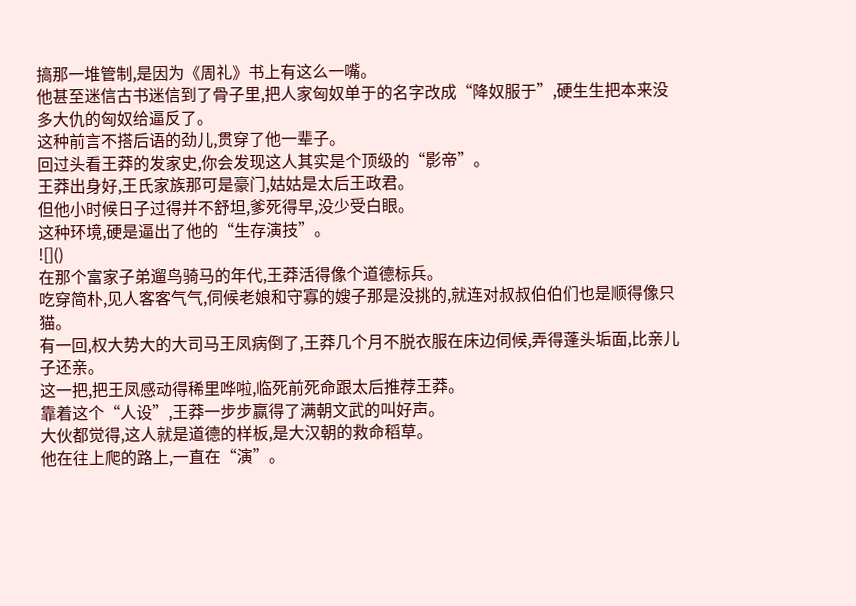搞那一堆管制,是因为《周礼》书上有这么一嘴。
他甚至迷信古书迷信到了骨子里,把人家匈奴单于的名字改成“降奴服于”,硬生生把本来没多大仇的匈奴给逼反了。
这种前言不搭后语的劲儿,贯穿了他一辈子。
回过头看王莽的发家史,你会发现这人其实是个顶级的“影帝”。
王莽出身好,王氏家族那可是豪门,姑姑是太后王政君。
但他小时候日子过得并不舒坦,爹死得早,没少受白眼。
这种环境,硬是逼出了他的“生存演技”。
![]()
在那个富家子弟遛鸟骑马的年代,王莽活得像个道德标兵。
吃穿简朴,见人客客气气,伺候老娘和守寡的嫂子那是没挑的,就连对叔叔伯伯们也是顺得像只猫。
有一回,权大势大的大司马王凤病倒了,王莽几个月不脱衣服在床边伺候,弄得蓬头垢面,比亲儿子还亲。
这一把,把王凤感动得稀里哗啦,临死前死命跟太后推荐王莽。
靠着这个“人设”,王莽一步步赢得了满朝文武的叫好声。
大伙都觉得,这人就是道德的样板,是大汉朝的救命稻草。
他在往上爬的路上,一直在“演”。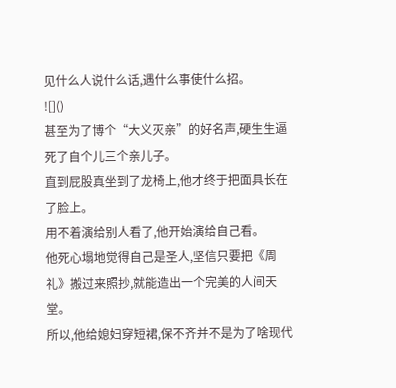见什么人说什么话,遇什么事使什么招。
![]()
甚至为了博个“大义灭亲”的好名声,硬生生逼死了自个儿三个亲儿子。
直到屁股真坐到了龙椅上,他才终于把面具长在了脸上。
用不着演给别人看了,他开始演给自己看。
他死心塌地觉得自己是圣人,坚信只要把《周礼》搬过来照抄,就能造出一个完美的人间天堂。
所以,他给媳妇穿短裙,保不齐并不是为了啥现代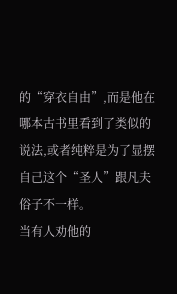的“穿衣自由”,而是他在哪本古书里看到了类似的说法,或者纯粹是为了显摆自己这个“圣人”跟凡夫俗子不一样。
当有人劝他的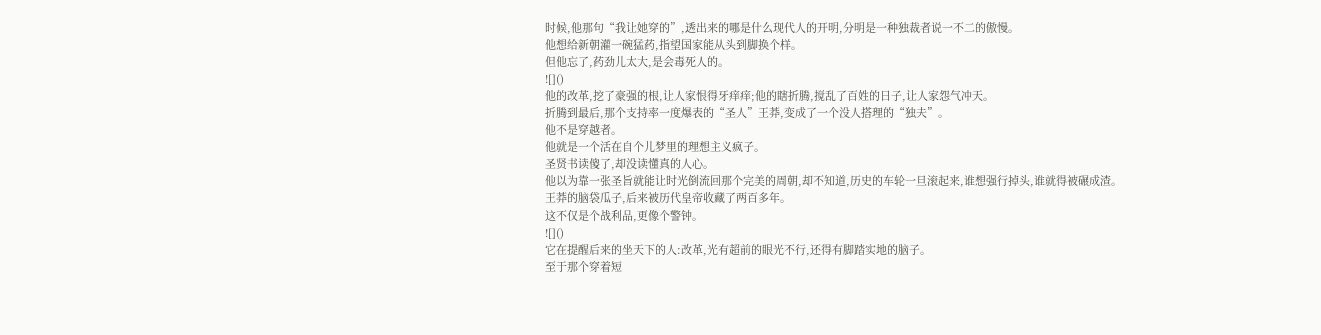时候,他那句“我让她穿的”,透出来的哪是什么现代人的开明,分明是一种独裁者说一不二的傲慢。
他想给新朝灌一碗猛药,指望国家能从头到脚换个样。
但他忘了,药劲儿太大,是会毒死人的。
![]()
他的改革,挖了豪强的根,让人家恨得牙痒痒;他的瞎折腾,搅乱了百姓的日子,让人家怨气冲天。
折腾到最后,那个支持率一度爆表的“圣人”王莽,变成了一个没人搭理的“独夫”。
他不是穿越者。
他就是一个活在自个儿梦里的理想主义疯子。
圣贤书读傻了,却没读懂真的人心。
他以为靠一张圣旨就能让时光倒流回那个完美的周朝,却不知道,历史的车轮一旦滚起来,谁想强行掉头,谁就得被碾成渣。
王莽的脑袋瓜子,后来被历代皇帝收藏了两百多年。
这不仅是个战利品,更像个警钟。
![]()
它在提醒后来的坐天下的人:改革,光有超前的眼光不行,还得有脚踏实地的脑子。
至于那个穿着短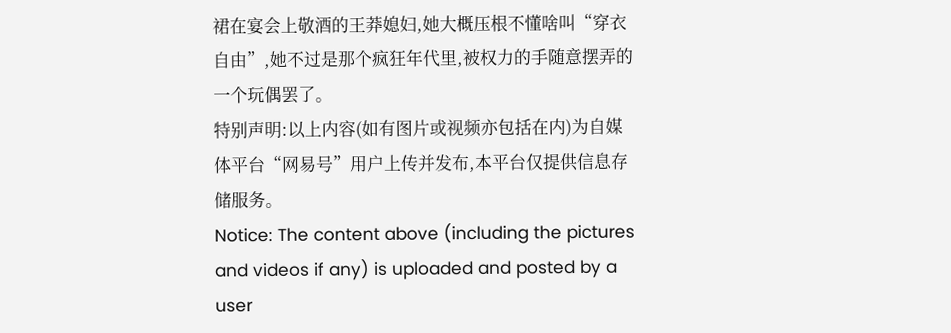裙在宴会上敬酒的王莽媳妇,她大概压根不懂啥叫“穿衣自由”,她不过是那个疯狂年代里,被权力的手随意摆弄的一个玩偶罢了。
特别声明:以上内容(如有图片或视频亦包括在内)为自媒体平台“网易号”用户上传并发布,本平台仅提供信息存储服务。
Notice: The content above (including the pictures and videos if any) is uploaded and posted by a user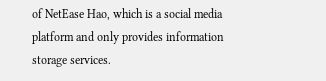of NetEase Hao, which is a social media platform and only provides information storage services.